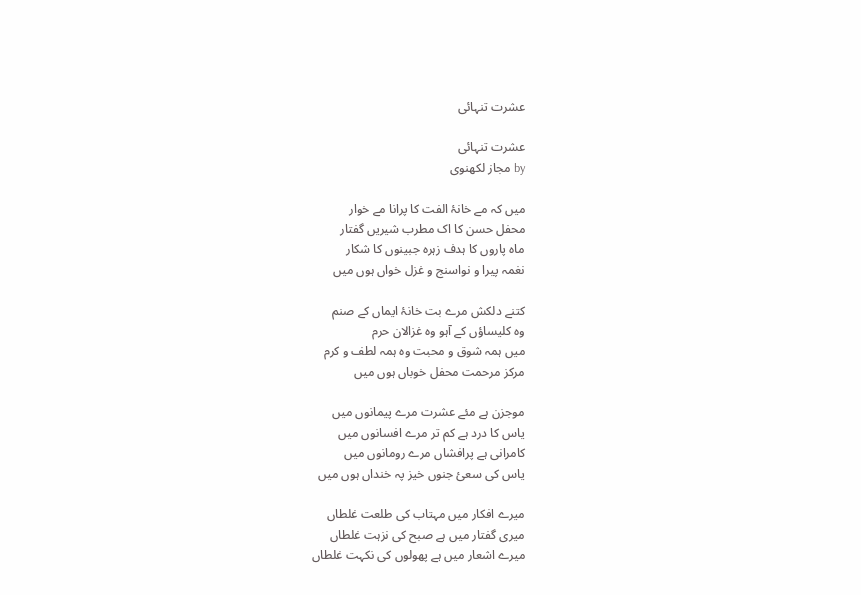عشرت تنہائی

عشرت تنہائی
by مجاز لکھنوی

میں کہ مے خانۂ الفت کا پرانا مے خوار
محفل حسن کا اک مطرب شیریں گفتار
ماہ پاروں کا ہدف زہرہ جبینوں کا شکار
نغمہ پیرا و نواسنج و غزل خواں ہوں میں

کتنے دلکش مرے بت خانۂ ایماں کے صنم
وہ کلیساؤں کے آہو وہ غزالان حرم
میں ہمہ شوق و محبت وہ ہمہ لطف و کرم
مرکز مرحمت محفل خوباں ہوں میں

موجزن ہے مئے عشرت مرے پیمانوں میں
یاس کا درد ہے کم تر مرے افسانوں میں
کامرانی ہے پرافشاں مرے رومانوں میں
یاس کی سعئ جنوں خیز پہ خنداں ہوں میں

میرے افکار میں مہتاب کی طلعت غلطاں
میری گفتار میں ہے صبح کی نزہت غلطاں
میرے اشعار میں ہے پھولوں کی نکہت غلطاں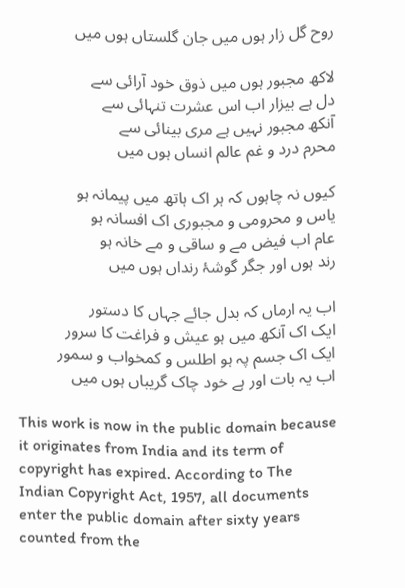روح گل زار ہوں میں جان گلستاں ہوں میں

لاکھ مجبور ہوں میں ذوق خود آرائی سے
دل ہے بیزار اب اس عشرت تنہائی سے
آنکھ مجبور نہیں ہے مری بینائی سے
محرم درد و غم عالم انساں ہوں میں

کیوں نہ چاہوں کہ ہر اک ہاتھ میں پیمانہ ہو
یاس و محرومی و مجبوری اک افسانہ ہو
عام اب فیض مے و ساقی و مے خانہ ہو
رند ہوں اور جگر گوشۂ رنداں ہوں میں

اب یہ ارماں کہ بدل جائے جہاں کا دستور
ایک اک آنکھ میں ہو عیش و فراغت کا سرور
ایک اک جسم پہ ہو اطلس و کمخواب و سمور
اب یہ بات اور ہے خود چاک گریباں ہوں میں

This work is now in the public domain because it originates from India and its term of copyright has expired. According to The Indian Copyright Act, 1957, all documents enter the public domain after sixty years counted from the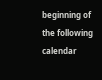beginning of the following calendar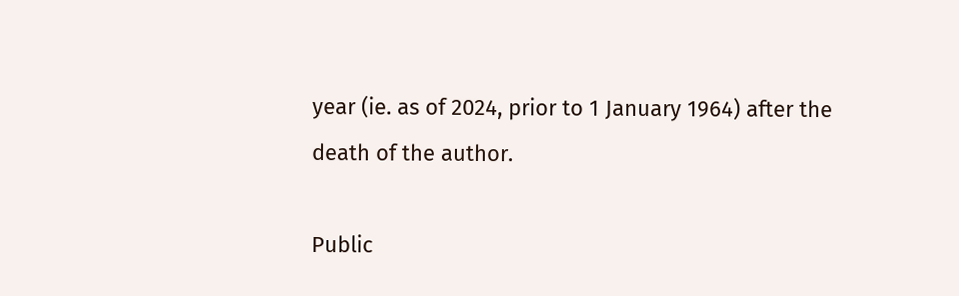year (ie. as of 2024, prior to 1 January 1964) after the death of the author.

Public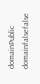domainPublic domainfalsefalse